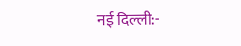नई दिल्ली:-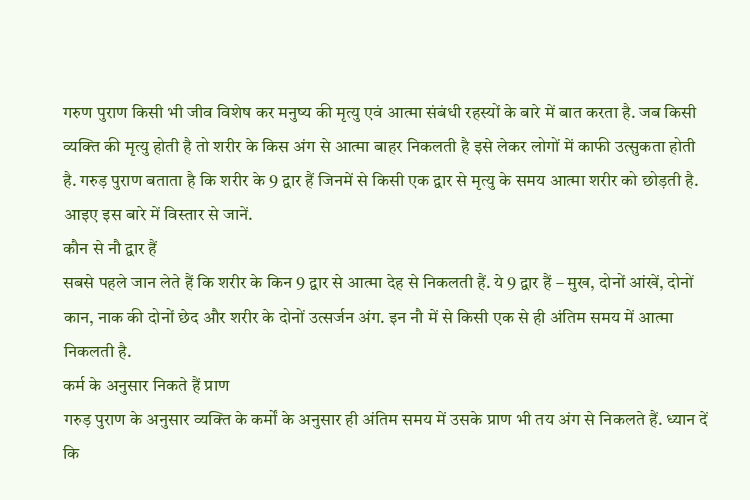गरुण पुराण किसी भी जीव विशेष कर मनुष्य की मृत्यु एवं आत्मा संबंधी रहस्यों के बारे में बात करता है. जब किसी व्यक्ति की मृत्यु होती है तो शरीर के किस अंग से आत्मा बाहर निकलती है इसे लेकर लोगों में काफी उत्सुकता होती है. गरुड़ पुराण बताता है कि शरीर के 9 द्वार हैं जिनमें से किसी एक द्वार से मृत्यु के समय आत्मा शरीर को छोड़ती है. आइए इस बारे में विस्तार से जानें.
कौन से नौ द्वार हैं
सबसे पहले जान लेते हैं कि शरीर के किन 9 द्वार से आत्मा देह से निकलती हैं. ये 9 द्वार हैं – मुख, दोनों आंखें, दोनों कान, नाक की दोनों छेद और शरीर के दोनों उत्सर्जन अंग. इन नौ में से किसी एक से ही अंतिम समय में आत्मा निकलती है.
कर्म के अनुसार निकते हैं प्राण
गरुड़ पुराण के अनुसार व्यक्ति के कर्मों के अनुसार ही अंतिम समय में उसके प्राण भी तय अंग से निकलते हैं. ध्यान दें कि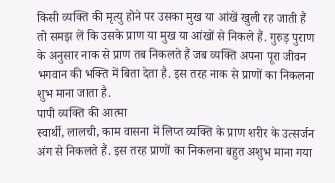किसी व्यक्ति की मृत्यु होने पर उसका मुख या आंखें खुली रह जाती हैं तो समझ लें कि उसके प्राण या मुख या आंखों से निकले हैं. गुरुड़ पुराण के अनुसार नाक से प्राण तब निकलते हैं जब व्यक्ति अपना पूरा जीवन भगवान की भक्ति में बिता देता है. इस तरह नाक से प्राणों का निकलना शुभ माना जाता है.
पापी व्यक्ति की आत्मा
स्वार्थी, लालची, काम वासना में लिप्त व्यक्ति के प्राण शरीर के उत्सर्जन अंग से निकलते हैं. इस तरह प्राणों का निकलना बहुत अशुभ माना गया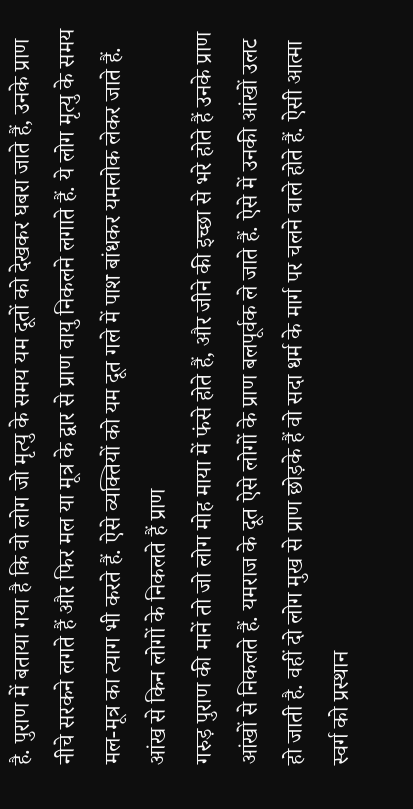है. पुराण में बताया गया है कि वो लोग जो मृत्यु के समय यम दूतों को देखकर घबरा जाते हैं, उनके प्राण नीचे सरकने लगते हैं और फिर मल या मूत्र के द्वार से प्राण वायु निकलने लगाते हैं. ये लोग मृत्यु के समय मल-मूत्र का त्याग भी करते हैं. ऐसे व्यक्तियों को यम दूत गले में पाश बांधकर यमलोक लेकर जाते हैं.
आंख से किन लोगों के निकलते हैं प्राण
गरुड़ पुराण की मानें तो जो लोग मोह माया में फंसे होते हैं, और जीने की इच्छा से भरे होते हैं उनके प्राण आंखों से निकलते हैं. यमराज के दूत ऐसे लोगों के प्राण बलपूर्वक ले जाते हैं. ऐसे में उनकी आंखों उलट हो जाती है. वहीं दो लोग मुख से प्राण छोड़के हैं वो सदा धर्म के मार्ग पर चलने वाले होते हैं. ऐसी आत्मा स्वर्ग को प्रस्थान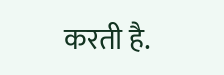करती है.